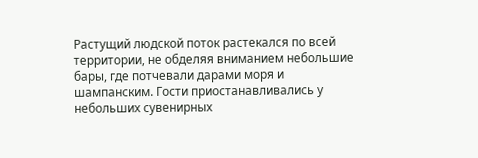Растущий людской поток растекался по всей территории, не обделяя вниманием небольшие бары, где потчевали дарами моря и шампанским. Гости приостанавливались у небольших сувенирных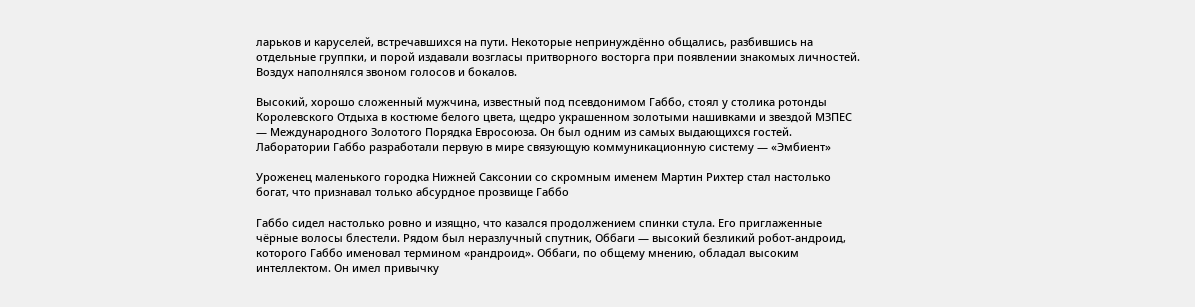ларьков и каруселей, встречавшихся на пути. Некоторые непринуждённо общались, разбившись на отдельные группки, и порой издавали возгласы притворного восторга при появлении знакомых личностей. Воздух наполнялся звоном голосов и бокалов.

Высокий, хорошо сложенный мужчина, известный под псевдонимом Габбо, стоял у столика ротонды Королевского Отдыха в костюме белого цвета, щедро украшенном золотыми нашивками и звездой МЗПЕС — Международного Золотого Порядка Евросоюза. Он был одним из самых выдающихся гостей. Лаборатории Габбо разработали первую в мире связующую коммуникационную систему — «Эмбиент»

Уроженец маленького городка Нижней Саксонии со скромным именем Мартин Рихтер стал настолько богат, что признавал только абсурдное прозвище Габбо

Габбо сидел настолько ровно и изящно, что казался продолжением спинки стула. Его приглаженные чёрные волосы блестели. Рядом был неразлучный спутник, Оббаги — высокий безликий робот-андроид, которого Габбо именовал термином «рандроид». Оббаги, по общему мнению, обладал высоким интеллектом. Он имел привычку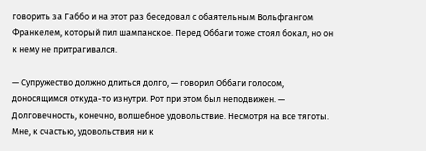говорить за Габбо и на этот раз беседовал с обаятельным Вольфгангом Франкелем, который пил шампанское. Перед Оббаги тоже стоял бокал, но он к нему не притрагивался.

— Супружество должно длиться долго, — говорил Оббаги голосом, доносящимся откуда-то изнутри. Рот при этом был неподвижен. — Долговечность, конечно, волшебное удовольствие. Несмотря на все тяготы. Мне, к счастью, удовольствия ни к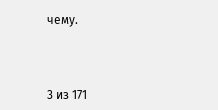чему.



3 из 171